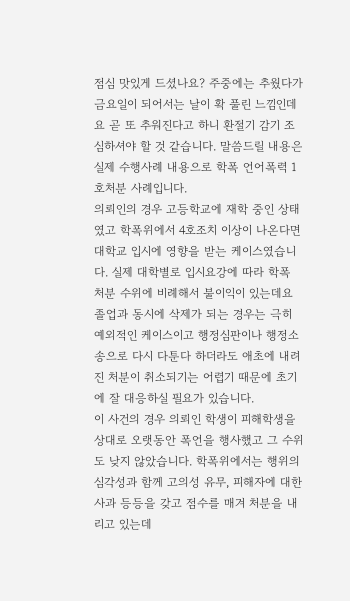점심 맛있게 드셨나요? 주중에는 추웠다가 금요일이 되어서는 날이 확 풀린 느낌인데요 곧 또 추워진다고 하니 환절기 감기 조심하셔야 할 것 같습니다. 말씀드릴 내용은 실제 수행사례 내용으로 학폭 언어폭력 1호처분 사례입니다.
의뢰인의 경우 고등학교에 재학 중인 상태였고 학폭위에서 4호조치 이상이 나온다면 대학교 입시에 영향을 받는 케이스였습니다. 실제 대학별로 입시요강에 따라 학폭 처분 수위에 비례해서 불이익이 있는데요 졸업과 동시에 삭제가 되는 경우는 극히 예외적인 케이스이고 행정심판이나 행정소송으로 다시 다툰다 하더라도 애초에 내려진 처분이 취소되기는 어렵기 때문에 초기에 잘 대응하실 필요가 있습니다.
이 사건의 경우 의뢰인 학생이 피해학생을 상대로 오랫동안 폭언을 행사했고 그 수위도 낮지 않았습니다. 학폭위에서는 행위의 심각성과 함께 고의성 유무, 피해자에 대한 사과 등등을 갖고 점수를 매겨 처분을 내리고 있는데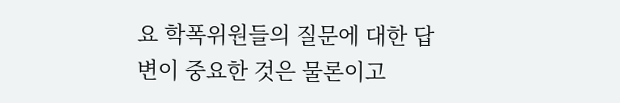요 학폭위원들의 질문에 대한 답변이 중요한 것은 물론이고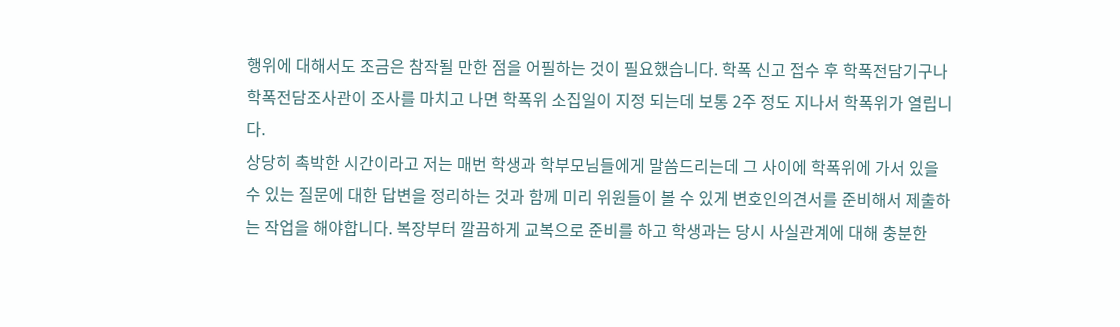행위에 대해서도 조금은 참작될 만한 점을 어필하는 것이 필요했습니다. 학폭 신고 접수 후 학폭전담기구나 학폭전담조사관이 조사를 마치고 나면 학폭위 소집일이 지정 되는데 보통 2주 정도 지나서 학폭위가 열립니다.
상당히 촉박한 시간이라고 저는 매번 학생과 학부모님들에게 말씀드리는데 그 사이에 학폭위에 가서 있을 수 있는 질문에 대한 답변을 정리하는 것과 함께 미리 위원들이 볼 수 있게 변호인의견서를 준비해서 제출하는 작업을 해야합니다. 복장부터 깔끔하게 교복으로 준비를 하고 학생과는 당시 사실관계에 대해 충분한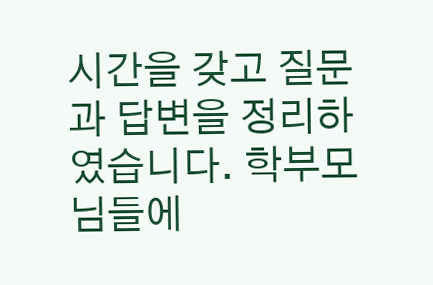시간을 갖고 질문과 답변을 정리하였습니다. 학부모님들에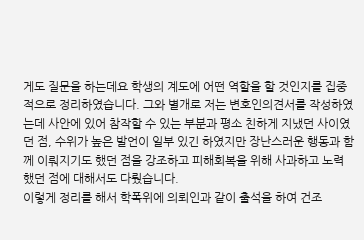게도 질문을 하는데요 학생의 계도에 어떤 역할을 할 것인지를 집중적으로 정리하였습니다. 그와 별개로 저는 변호인의견서를 작성하였는데 사안에 있어 참작할 수 있는 부분과 평소 친하게 지냈던 사이였던 점, 수위가 높은 발언이 일부 있긴 하였지만 장난스러운 행동과 함께 이뤄지기도 했던 점을 강조하고 피해회복을 위해 사과하고 노력했던 점에 대해서도 다뤘습니다.
이렇게 정리를 해서 학폭위에 의뢰인과 같이 출석을 하여 건조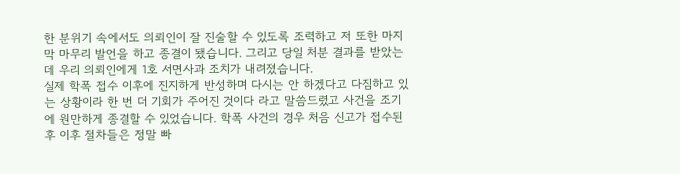한 분위기 속에서도 의뢰인이 잘 진술할 수 있도록 조력하고 저 또한 마지막 마무리 발언을 하고 종결이 됐습니다. 그리고 당일 처분 결과를 받았는데 우리 의뢰인에게 1호 서면사과 조치가 내려졌습니다.
실제 학폭 접수 이후에 진지하게 반성하며 다시는 안 하겠다고 다짐하고 있는 상황이라 한 번 더 기회가 주어진 것이다 라고 말씀드렸고 사건을 조기에 원만하게 종결할 수 있었습니다. 학폭 사건의 경우 처음 신고가 접수된 후 이후 절차들은 정말 빠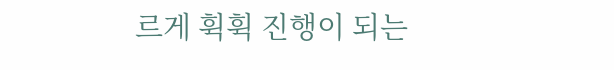르게 휙휙 진행이 되는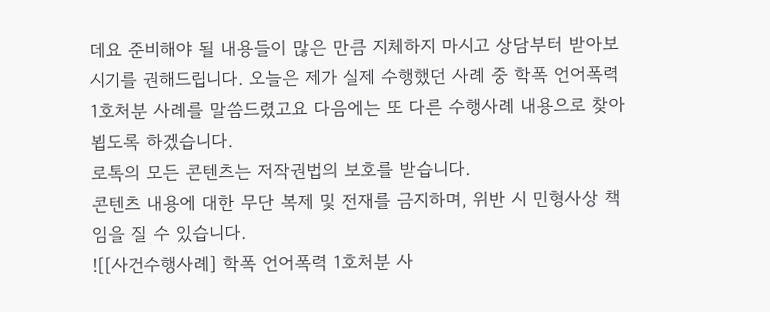데요 준비해야 될 내용들이 많은 만큼 지체하지 마시고 상담부터 받아보시기를 권해드립니다. 오늘은 제가 실제 수행했던 사례 중 학폭 언어폭력 1호처분 사례를 말씀드렸고요 다음에는 또 다른 수행사례 내용으로 찾아뵙도록 하겠습니다.
로톡의 모든 콘텐츠는 저작권법의 보호를 받습니다.
콘텐츠 내용에 대한 무단 복제 및 전재를 금지하며, 위반 시 민형사상 책임을 질 수 있습니다.
![[사건수행사례] 학폭 언어폭력 1호처분 사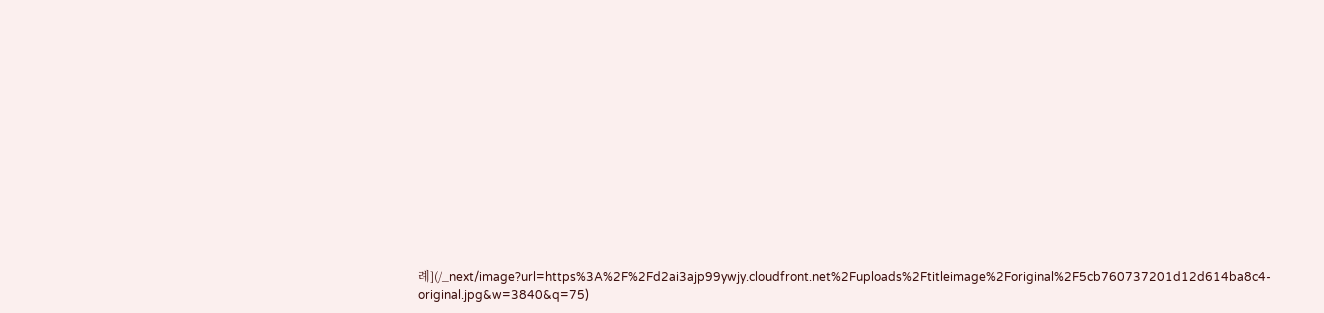례](/_next/image?url=https%3A%2F%2Fd2ai3ajp99ywjy.cloudfront.net%2Fuploads%2Ftitleimage%2Foriginal%2F5cb760737201d12d614ba8c4-original.jpg&w=3840&q=75)